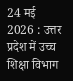24 मई 2026 : उत्तर प्रदेश में उच्च शिक्षा विभाग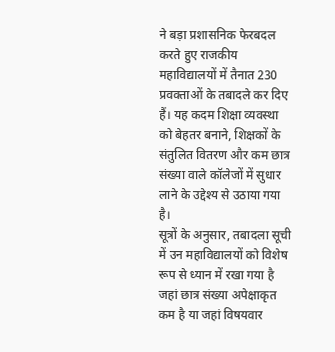ने बड़ा प्रशासनिक फेरबदल करते हुए राजकीय महाविद्यालयों में तैनात 230 प्रवक्ताओं के तबादले कर दिए हैं। यह कदम शिक्षा व्यवस्था को बेहतर बनाने, शिक्षकों के संतुलित वितरण और कम छात्र संख्या वाले कॉलेजों में सुधार लाने के उद्देश्य से उठाया गया है।
सूत्रों के अनुसार, तबादला सूची में उन महाविद्यालयों को विशेष रूप से ध्यान में रखा गया है जहां छात्र संख्या अपेक्षाकृत कम है या जहां विषयवार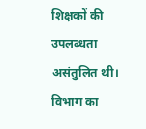शिक्षकों की उपलब्धता असंतुलित थी। विभाग का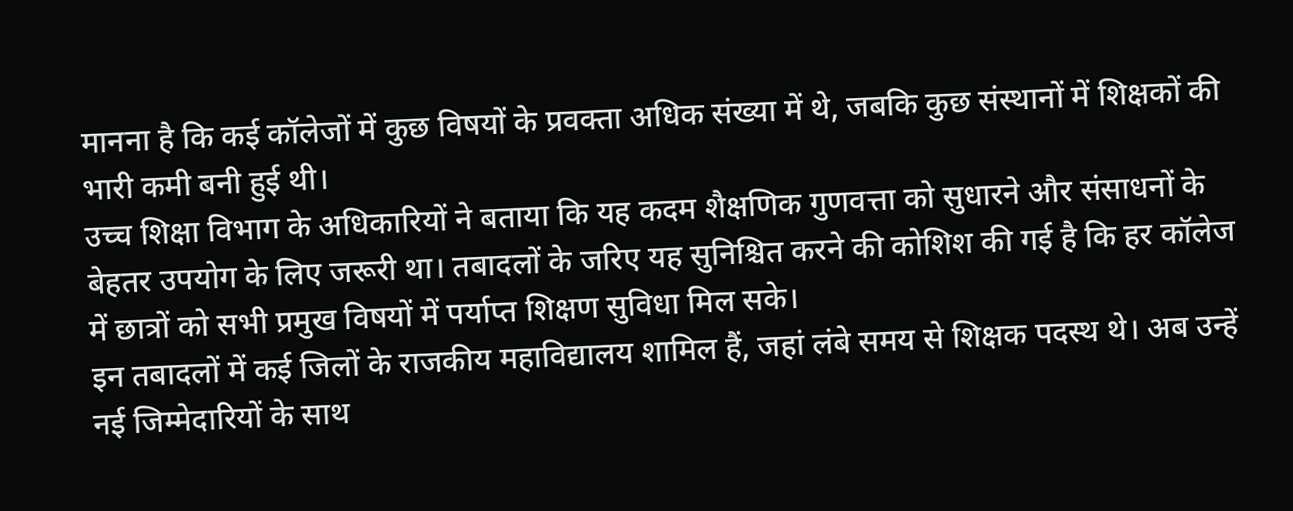मानना है कि कई कॉलेजों में कुछ विषयों के प्रवक्ता अधिक संख्या में थे, जबकि कुछ संस्थानों में शिक्षकों की भारी कमी बनी हुई थी।
उच्च शिक्षा विभाग के अधिकारियों ने बताया कि यह कदम शैक्षणिक गुणवत्ता को सुधारने और संसाधनों के बेहतर उपयोग के लिए जरूरी था। तबादलों के जरिए यह सुनिश्चित करने की कोशिश की गई है कि हर कॉलेज में छात्रों को सभी प्रमुख विषयों में पर्याप्त शिक्षण सुविधा मिल सके।
इन तबादलों में कई जिलों के राजकीय महाविद्यालय शामिल हैं, जहां लंबे समय से शिक्षक पदस्थ थे। अब उन्हें नई जिम्मेदारियों के साथ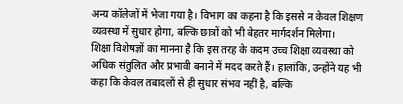अन्य कॉलेजों में भेजा गया है। विभाग का कहना है कि इससे न केवल शिक्षण व्यवस्था में सुधार होगा, बल्कि छात्रों को भी बेहतर मार्गदर्शन मिलेगा।
शिक्षा विशेषज्ञों का मानना है कि इस तरह के कदम उच्च शिक्षा व्यवस्था को अधिक संतुलित और प्रभावी बनाने में मदद करते हैं। हालांकि, उन्होंने यह भी कहा कि केवल तबादलों से ही सुधार संभव नहीं है, बल्कि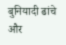बुनियादी ढांचे और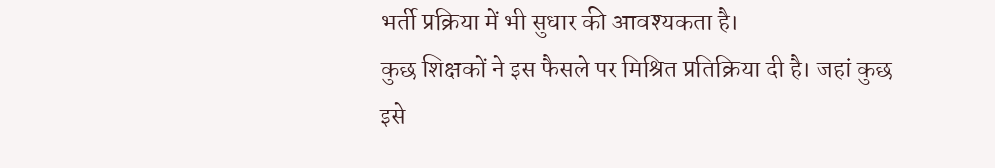भर्ती प्रक्रिया में भी सुधार की आवश्यकता है।
कुछ शिक्षकों ने इस फैसले पर मिश्रित प्रतिक्रिया दी है। जहां कुछ इसे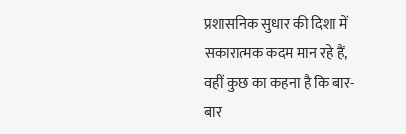प्रशासनिक सुधार की दिशा में सकारात्मक कदम मान रहे हैं, वहीं कुछ का कहना है कि बार-बार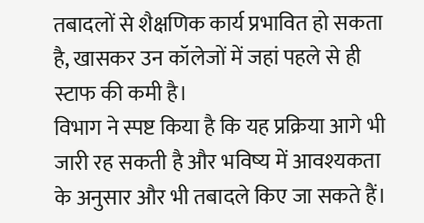तबादलों से शैक्षणिक कार्य प्रभावित हो सकता है, खासकर उन कॉलेजों में जहां पहले से ही स्टाफ की कमी है।
विभाग ने स्पष्ट किया है कि यह प्रक्रिया आगे भी जारी रह सकती है और भविष्य में आवश्यकता के अनुसार और भी तबादले किए जा सकते हैं।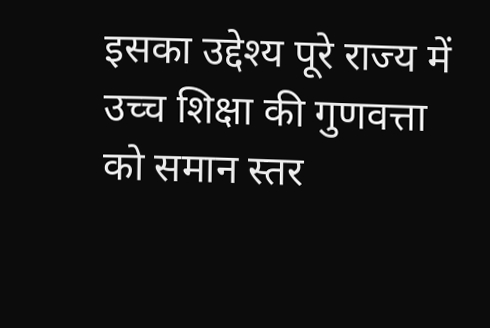इसका उद्देश्य पूरे राज्य में उच्च शिक्षा की गुणवत्ता को समान स्तर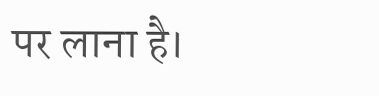पर लाना है।